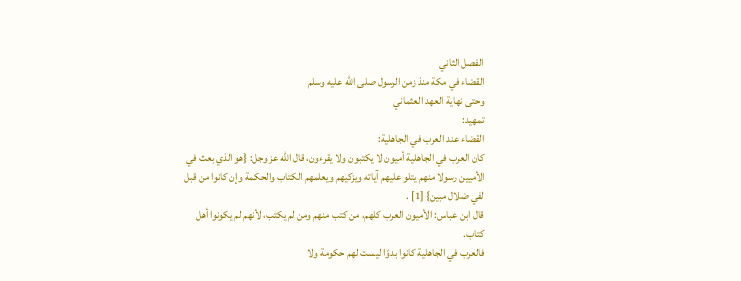الفصل الثاني
القضاء في مكة منذ زمن الرسول صلى الله عليه وسلم
وحتى نهاية العهد العثماني
تمهيد:
القضاء عند العرب في الجاهلية:
كان العرب في الجاهلية أميون لا يكتبون ولا يقرءون، قال الله عز وجل: {هو الذي بعث في الأميين رسولا منهم يتلو عليهم آياته ويزكيهم ويعلمهم الكتاب والحكمة وإن كانوا من قبل لفي ضلال مبين} [1] .
قال ابن عباس: الأميون العرب كلهم، من كتب منهم ومن لم يكتب، لأنهم لم يكونوا أهل كتاب.
فالعرب في الجاهلية كانوا بدوًا ليست لهم حكومة ولا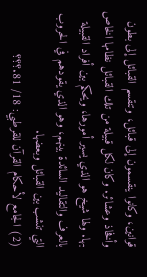قوانين، وكانوا ينقسمون إلى قبائل، وتنقسم القبائل إلى بطون وأفخاذ وعشائر. وكان لكل قبيلة من تلك القبائل نظامها الخاص بها. ولها شيخ هو الذي يسير أمورها، ويحكم بين أفراد القبيلة بالعرف والتقاليد السائدة بينهم، وهو الذي يقودهم في الحروب التي تنشب بين القبائل وبعضها.
(2) الجامع لأحكام القرآن للقرطبي: 18/ 81.؟؟؟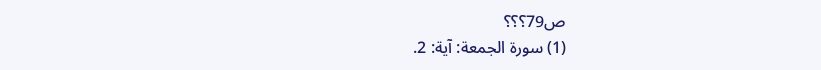ص79؟؟؟
(1) سورة الجمعة: آية: 2.